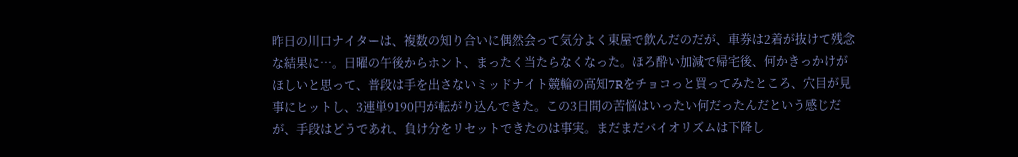昨日の川口ナイターは、複数の知り合いに偶然会って気分よく東屋で飲んだのだが、車券は2着が抜けて残念な結果に…。日曜の午後からホント、まったく当たらなくなった。ほろ酔い加減で帰宅後、何かきっかけがほしいと思って、普段は手を出さないミッドナイト競輪の高知7Rをチョコっと買ってみたところ、穴目が見事にヒットし、3連単9190円が転がり込んできた。この3日間の苦悩はいったい何だったんだという感じだが、手段はどうであれ、負け分をリセットできたのは事実。まだまだバイオリズムは下降し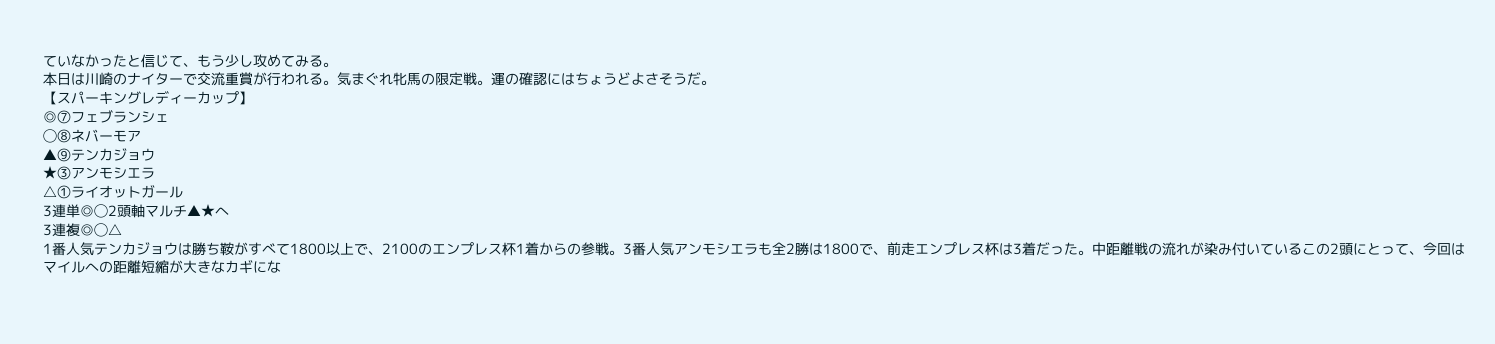ていなかったと信じて、もう少し攻めてみる。
本日は川崎のナイターで交流重賞が行われる。気まぐれ牝馬の限定戦。運の確認にはちょうどよさそうだ。
【スパーキングレディーカップ】
◎⑦フェブランシェ
◯⑧ネバーモア
▲⑨テンカジョウ
★③アンモシエラ
△①ライオットガール
3連単◎◯2頭軸マルチ▲★へ
3連複◎◯△
1番人気テンカジョウは勝ち鞍がすべて1800以上で、2100のエンプレス杯1着からの参戦。3番人気アンモシエラも全2勝は1800で、前走エンプレス杯は3着だった。中距離戦の流れが染み付いているこの2頭にとって、今回はマイルへの距離短縮が大きなカギにな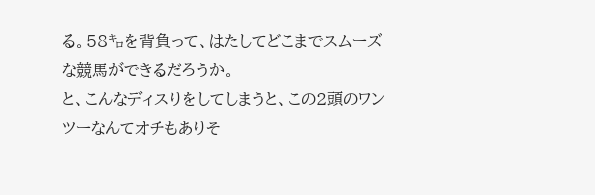る。58㌔を背負って、はたしてどこまでスムーズな競馬ができるだろうか。
と、こんなディスりをしてしまうと、この2頭のワンツーなんてオチもありそ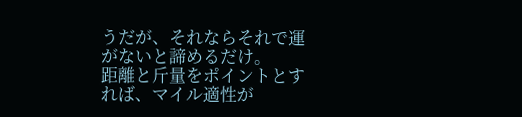うだが、それならそれで運がないと諦めるだけ。
距離と斤量をポイントとすれば、マイル適性が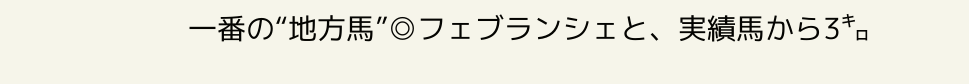一番の“地方馬”◎フェブランシェと、実績馬から3㌔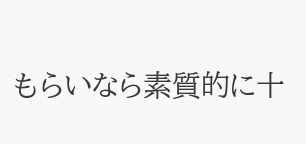もらいなら素質的に十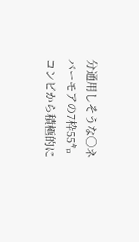分通用しそうな◯ネバーモアの7枠55㌔コンビから積極的に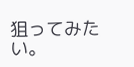狙ってみたい。